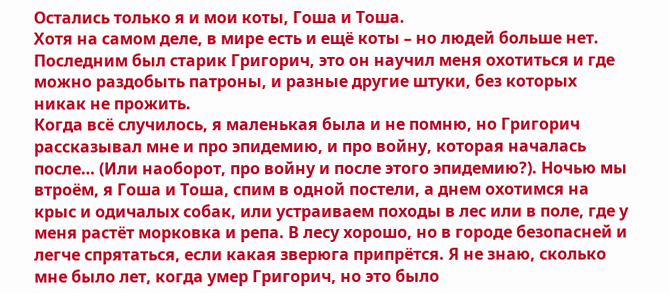Остались только я и мои коты, Гоша и Тоша.
Хотя на самом деле, в мире есть и ещё коты – но людей больше нет. Последним был старик Григорич, это он научил меня охотиться и где можно раздобыть патроны, и разные другие штуки, без которых никак не прожить.
Когда всё случилось, я маленькая была и не помню, но Григорич рассказывал мне и про эпидемию, и про войну, которая началась после… (Или наоборот, про войну и после этого эпидемию?). Ночью мы втроём, я Гоша и Тоша, спим в одной постели, а днем охотимся на крыс и одичалых собак, или устраиваем походы в лес или в поле, где у меня растёт морковка и репа. В лесу хорошо, но в городе безопасней и легче спрятаться, если какая зверюга припрётся. Я не знаю, сколько мне было лет, когда умер Григорич, но это было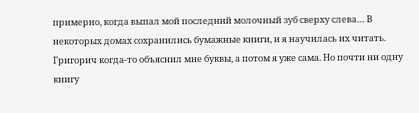примерно, когда выпал мой последний молочный зуб сверху слева… В некоторых домах сохранились бумажные книги, и я научилась их читать. Григорич когда-то объяснил мне буквы, а потом я уже сама. Но почти ни одну книгу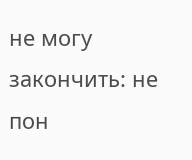не могу закончить: не пон